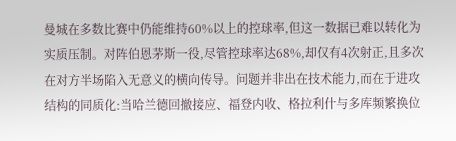曼城在多数比赛中仍能维持60%以上的控球率,但这一数据已难以转化为实质压制。对阵伯恩茅斯一役,尽管控球率达68%,却仅有4次射正,且多次在对方半场陷入无意义的横向传导。问题并非出在技术能力,而在于进攻结构的同质化:当哈兰德回撤接应、福登内收、格拉利什与多库频繁换位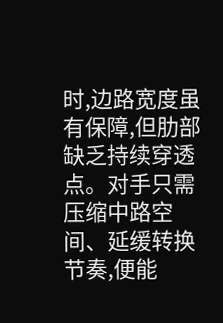时,边路宽度虽有保障,但肋部缺乏持续穿透点。对手只需压缩中路空间、延缓转换节奏,便能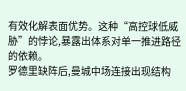有效化解表面优势。这种“高控球低威胁”的悖论,暴露出体系对单一推进路径的依赖。
罗德里缺阵后,曼城中场连接出现结构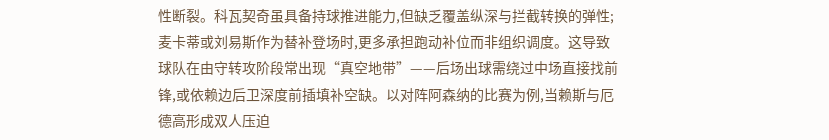性断裂。科瓦契奇虽具备持球推进能力,但缺乏覆盖纵深与拦截转换的弹性;麦卡蒂或刘易斯作为替补登场时,更多承担跑动补位而非组织调度。这导致球队在由守转攻阶段常出现“真空地带”——后场出球需绕过中场直接找前锋,或依赖边后卫深度前插填补空缺。以对阵阿森纳的比赛为例,当赖斯与厄德高形成双人压迫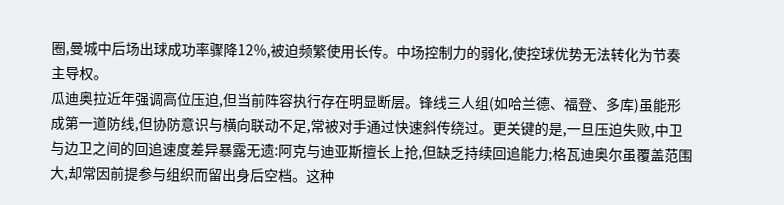圈,曼城中后场出球成功率骤降12%,被迫频繁使用长传。中场控制力的弱化,使控球优势无法转化为节奏主导权。
瓜迪奥拉近年强调高位压迫,但当前阵容执行存在明显断层。锋线三人组(如哈兰德、福登、多库)虽能形成第一道防线,但协防意识与横向联动不足,常被对手通过快速斜传绕过。更关键的是,一旦压迫失败,中卫与边卫之间的回追速度差异暴露无遗:阿克与迪亚斯擅长上抢,但缺乏持续回追能力;格瓦迪奥尔虽覆盖范围大,却常因前提参与组织而留出身后空档。这种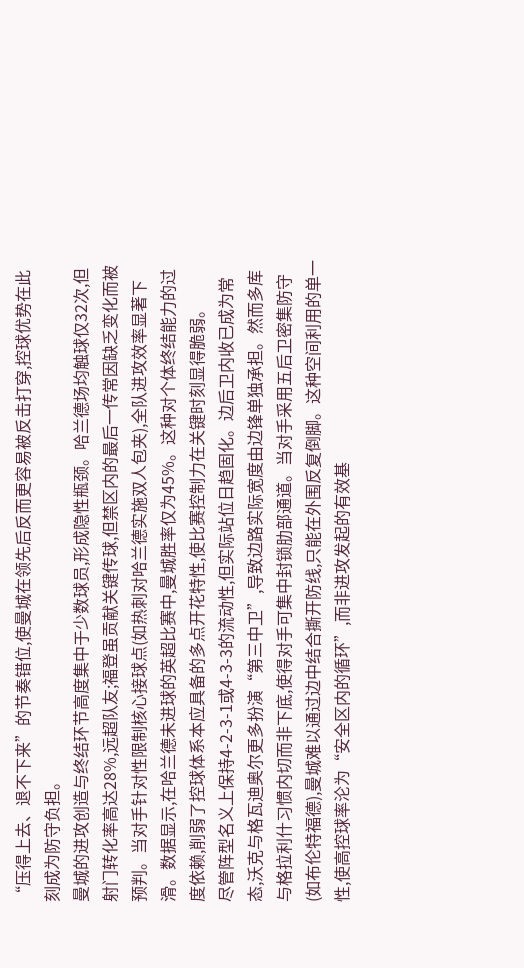“压得上去、退不下来”的节奏错位,使曼城在领先后反而更容易被反击打穿,控球优势在此刻成为防守负担。
曼城的进攻创造与终结环节高度集中于少数球员,形成隐性瓶颈。哈兰德场均触球仅32次,但射门转化率高达28%,远超队友;福登虽贡献关键传球,但禁区内的最后一传常因缺乏变化而被预判。当对手针对性限制核心接球点(如热刺对哈兰德实施双人包夹),全队进攻效率显著下滑。数据显示,在哈兰德未进球的英超比赛中,曼城胜率仅为45%。这种对个体终结能力的过度依赖,削弱了控球体系本应具备的多点开花特性,使比赛控制力在关键时刻显得脆弱。
尽管阵型名义上保持4-2-3-1或4-3-3的流动性,但实际站位日趋固化。边后卫内收已成为常态,沃克与格瓦迪奥尔更多扮演“第三中卫”,导致边路实际宽度由边锋单独承担。然而多库与格拉利什习惯内切而非下底,使得对手可集中封锁肋部通道。当对手采用五后卫密集防守(如布伦特福德),曼城难以通过边中结合撕开防线,只能在外围反复倒脚。这种空间利用的单一性,使高控球率沦为“安全区内的循环”,而非进攻发起的有效基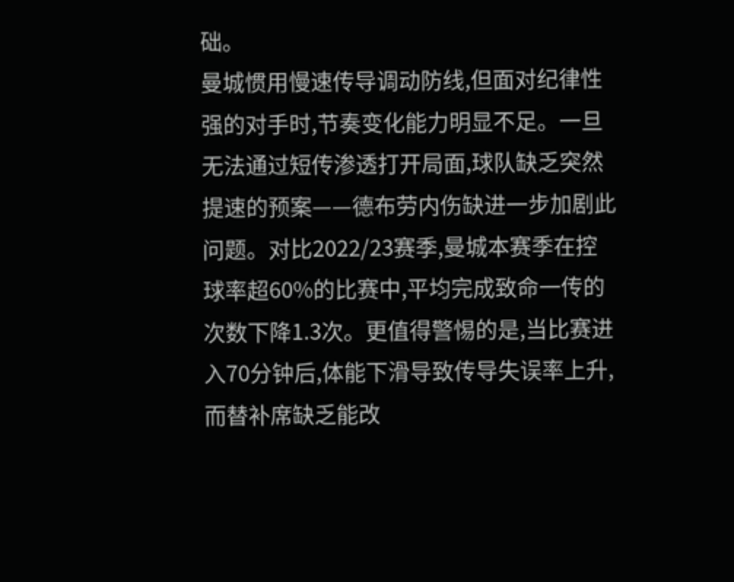础。
曼城惯用慢速传导调动防线,但面对纪律性强的对手时,节奏变化能力明显不足。一旦无法通过短传渗透打开局面,球队缺乏突然提速的预案——德布劳内伤缺进一步加剧此问题。对比2022/23赛季,曼城本赛季在控球率超60%的比赛中,平均完成致命一传的次数下降1.3次。更值得警惕的是,当比赛进入70分钟后,体能下滑导致传导失误率上升,而替补席缺乏能改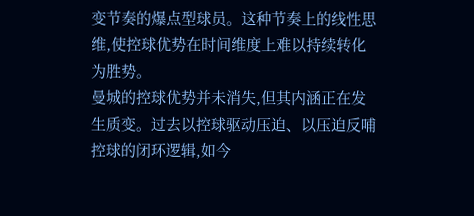变节奏的爆点型球员。这种节奏上的线性思维,使控球优势在时间维度上难以持续转化为胜势。
曼城的控球优势并未消失,但其内涵正在发生质变。过去以控球驱动压迫、以压迫反哺控球的闭环逻辑,如今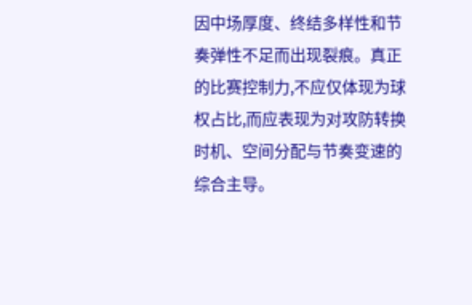因中场厚度、终结多样性和节奏弹性不足而出现裂痕。真正的比赛控制力,不应仅体现为球权占比,而应表现为对攻防转换时机、空间分配与节奏变速的综合主导。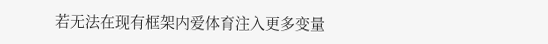若无法在现有框架内爱体育注入更多变量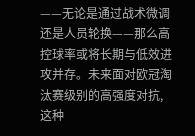——无论是通过战术微调还是人员轮换——那么高控球率或将长期与低效进攻并存。未来面对欧冠淘汰赛级别的高强度对抗,这种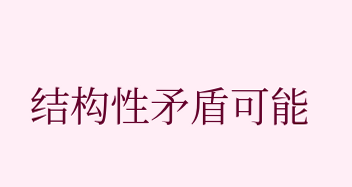结构性矛盾可能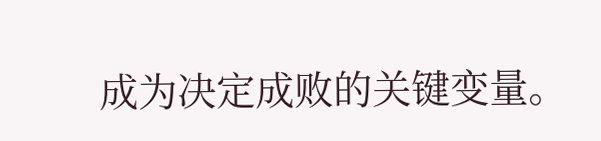成为决定成败的关键变量。